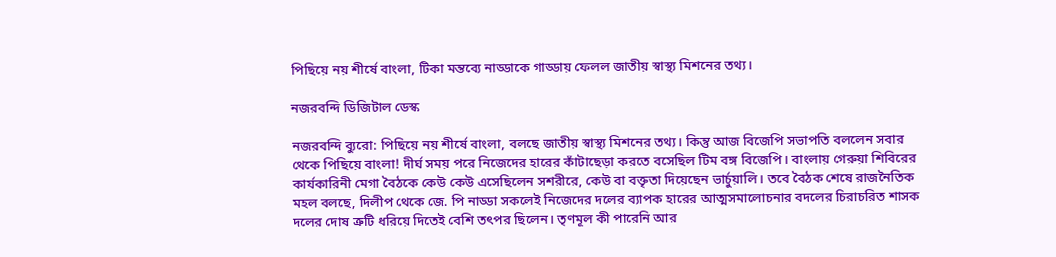পিছিয়ে নয় শীর্ষে বাংলা, টিকা মন্তব্যে নাড্ডাকে গাড্ডায় ফেলল জাতীয় স্বাস্থ্য মিশনের তথ্য।

নজরবন্দি ডিজিটাল ডেস্ক

নজরবন্দি ব্যুরো: পিছিয়ে নয় শীর্ষে বাংলা, বলছে জাতীয় স্বাস্থ্য মিশনের তথ্য। কিন্তু আজ বিজেপি সভাপতি বললেন সবার থেকে পিছিয়ে বাংলা! দীর্ঘ সময় পরে নিজেদের হারের কাঁটাছেড়া করতে বসেছিল টিম বঙ্গ বিজেপি। বাংলায় গেরুয়া শিবিরের কার্যকারিনী মেগা বৈঠকে কেউ কেউ এসেছিলেন সশরীরে, কেউ বা বক্তৃতা দিয়েছেন ভার্চুয়ালি। তবে বৈঠক শেষে রাজনৈতিক মহল বলছে, দিলীপ থেকে জে. পি নাড্ডা সকলেই নিজেদের দলের ব্যাপক হারের আত্মসমালোচনার বদলের চিরাচরিত শাসক দলের দোষ ত্রুটি ধরিয়ে দিতেই বেশি তৎপর ছিলেন। তৃণমূল কী পারেনি আর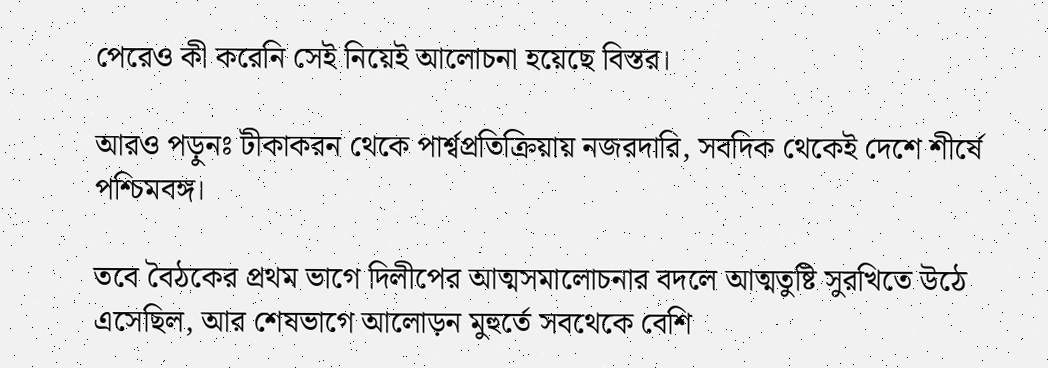পেরেও কী করেনি সেই নিয়েই আলোচনা হয়েছে বিস্তর।

আরও পড়ুনঃ টীকাকরন থেকে পার্শ্বপ্রতিক্রিয়ায় নজরদারি, সবদিক থেকেই দেশে শীর্ষে পশ্চিমবঙ্গ।

তবে বৈঠকের প্রথম ভাগে দিলীপের আত্মসমালোচনার বদলে আত্মতুষ্টি সুরখিতে উঠে এসেছিল, আর শেষভাগে আলোড়ন মুহুর্তে সবথেকে বেশি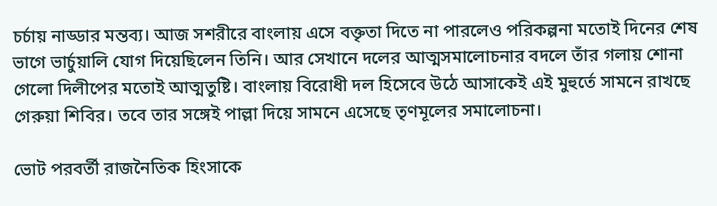চর্চায় নাড্ডার মন্তব্য। আজ সশরীরে বাংলায় এসে বক্তৃতা দিতে না পারলেও পরিকল্পনা মতোই দিনের শেষ ভাগে ভার্চুয়ালি যোগ দিয়েছিলেন তিনি। আর সেখানে দলের আত্মসমালোচনার বদলে তাঁর গলায় শোনা গেলো দিলীপের মতোই আত্মতুষ্টি। বাংলায় বিরোধী দল হিসেবে উঠে আসাকেই এই মুহুর্তে সামনে রাখছে গেরুয়া শিবির। তবে তার সঙ্গেই পাল্লা দিয়ে সামনে এসেছে তৃণমূলের সমালোচনা।

ভোট পরবর্তী রাজনৈতিক হিংসাকে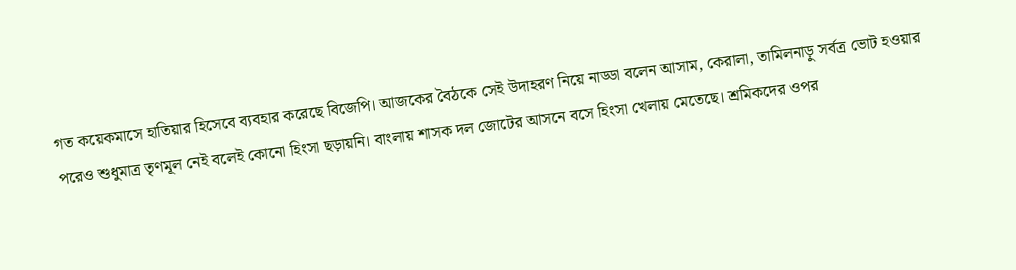গত কয়েকমাসে হাতিয়ার হিসেবে ব্যবহার করেছে বিজেপি। আজকের বৈঠকে সেই উদাহরণ নিয়ে নাড্ডা বলেন আসাম, কেরালা, তামিলনাড়ু সর্বত্র ভোট হওয়ার পরেও শুধুমাত্র তৃণমূল নেই বলেই কোনো হিংসা ছড়ায়নি। বাংলায় শাসক দল জোটের আসনে বসে হিংসা খেলায় মেতেছে। শ্রমিকদের ওপর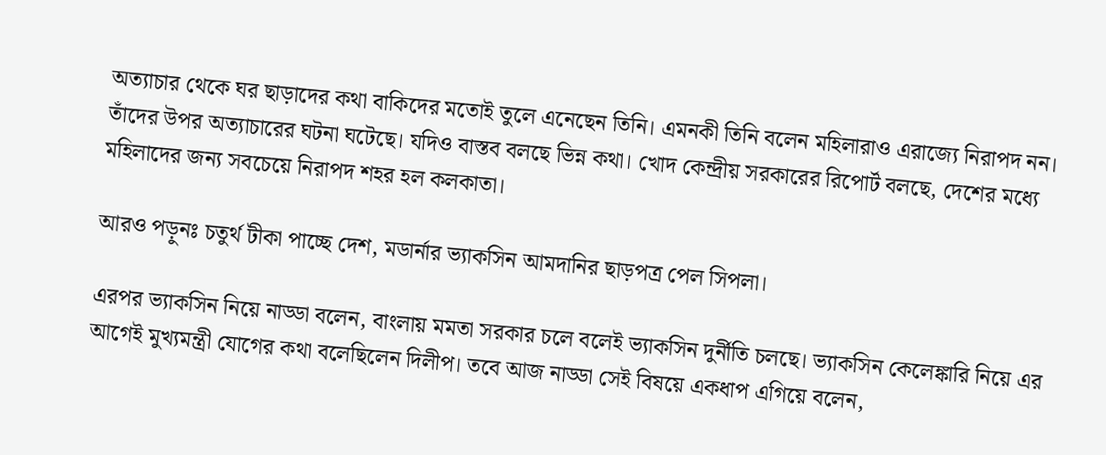অত্যাচার থেকে ঘর ছাড়াদের কথা বাকিদের মতোই তুলে এনেছেন তিনি। এমনকী তিনি বলেন মহিলারাও এরাজ্যে নিরাপদ নন। তাঁদের উপর অত্যাচারের ঘটনা ঘটেছে। যদিও বাস্তব বলছে ভিন্ন কথা। খোদ কেন্দ্রীয় সরকারের রিপোর্ট বলছে, দেশের মধ্যে মহিলাদের জন্য সবচেয়ে নিরাপদ শহর হল কলকাতা।

আরও পড়ুনঃ চতুর্থ টীকা পাচ্ছে দেশ, মডার্নার ভ্যাকসিন আমদানির ছাড়পত্র পেল সিপলা।

এরপর ভ্যাকসিন নিয়ে নাড্ডা বলেন, বাংলায় মমতা সরকার চলে বলেই ভ্যাকসিন দুর্নীতি চলছে। ভ্যাকসিন কেলেঙ্কারি নিয়ে এর আগেই মুখ্যমন্ত্রী যোগের কথা বলেছিলেন দিলীপ। তবে আজ নাড্ডা সেই বিষয়ে একধাপ এগিয়ে বলেন,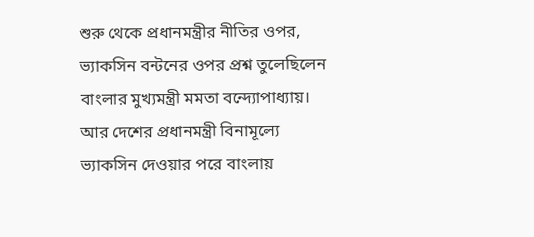শুরু থেকে প্রধানমন্ত্রীর নীতির ওপর, ভ্যাকসিন বন্টনের ওপর প্রশ্ন তুলেছিলেন বাংলার মুখ্যমন্ত্রী মমতা বন্দ্যোপাধ্যায়। আর দেশের প্রধানমন্ত্রী বিনামূল্যে ভ্যাকসিন দেওয়ার পরে বাংলায়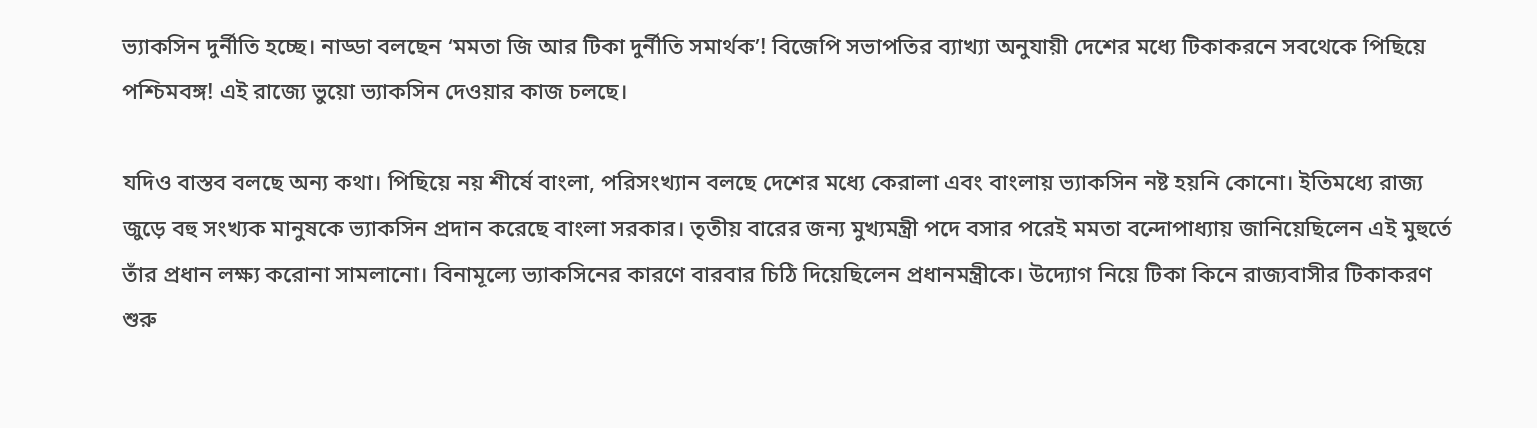ভ্যাকসিন দুর্নীতি হচ্ছে। নাড্ডা বলছেন ‘মমতা জি আর টিকা দুর্নীতি সমার্থক’! বিজেপি সভাপতির ব্যাখ্যা অনুযায়ী দেশের মধ্যে টিকাকরনে সবথেকে পিছিয়ে পশ্চিমবঙ্গ! এই রাজ্যে ভুয়ো ভ্যাকসিন দেওয়ার কাজ চলছে।

যদিও বাস্তব বলছে অন্য কথা। পিছিয়ে নয় শীর্ষে বাংলা, পরিসংখ্যান বলছে দেশের মধ্যে কেরালা এবং বাংলায় ভ্যাকসিন নষ্ট হয়নি কোনো। ইতিমধ্যে রাজ্য জুড়ে বহু সংখ্যক মানুষকে ভ্যাকসিন প্রদান করেছে বাংলা সরকার। তৃতীয় বারের জন্য মুখ্যমন্ত্রী পদে বসার পরেই মমতা বন্দোপাধ্যায় জানিয়েছিলেন এই মুহুর্তে তাঁর প্রধান লক্ষ্য করোনা সামলানো। বিনামূল্যে ভ্যাকসিনের কারণে বারবার চিঠি দিয়েছিলেন প্রধানমন্ত্রীকে। উদ্যোগ নিয়ে টিকা কিনে রাজ্যবাসীর টিকাকরণ শুরু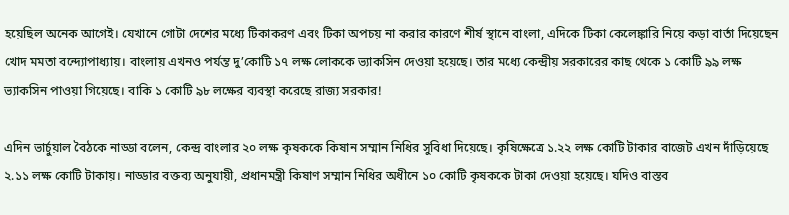হয়েছিল অনেক আগেই। যেখানে গোটা দেশের মধ্যে টিকাকরণ এবং টিকা অপচয় না করার কারণে শীর্ষ স্থানে বাংলা, এদিকে টিকা কেলেঙ্কারি নিয়ে কড়া বার্তা দিয়েছেন খোদ মমতা বন্দ্যোপাধ্যায়। বাংলায় এখনও পর্যন্ত দু’কোটি ১৭ লক্ষ লোককে ভ্যাকসিন দেওয়া হয়েছে। তার মধ্যে কেন্দ্রীয় সরকারের কাছ থেকে ১ কোটি ৯৯ লক্ষ ভ্যাকসিন পাওয়া গিয়েছে। বাকি ১ কোটি ৯৮ লক্ষের ব্যবস্থা করেছে রাজ্য সরকার!

এদিন ভার্চুয়াল বৈঠকে নাড্ডা বলেন, কেন্দ্র বাংলার ২০ লক্ষ কৃষককে কিষান সম্মান নিধির সুবিধা দিয়েছে। কৃষিক্ষেত্রে ১.২২ লক্ষ কোটি টাকার বাজেট এখন দাঁড়িয়েছে ২.১১ লক্ষ কোটি টাকায়। নাড্ডার বক্তব্য অনুযায়ী, প্রধানমন্ত্রী কিষাণ সম্মান নিধির অধীনে ১০ কোটি কৃষককে টাকা দেওয়া হয়েছে। যদিও বাস্তব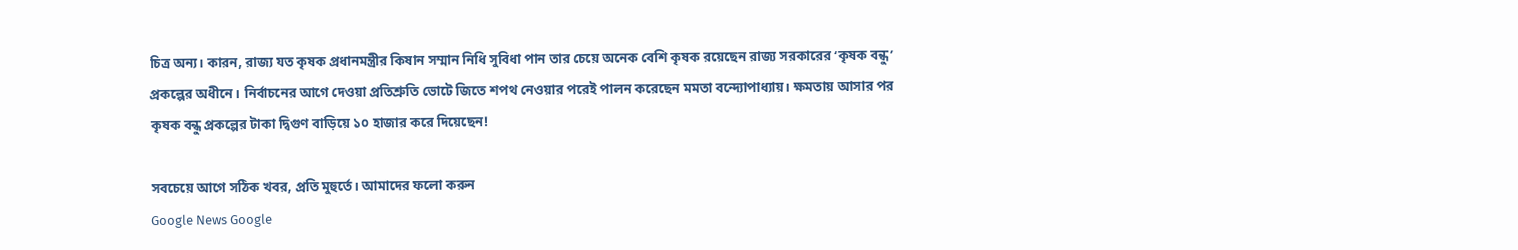চিত্র অন্য। কারন, রাজ্য যত কৃষক প্রধানমন্ত্রীর কিষান সম্মান নিধি সুবিধা পান তার চেয়ে অনেক বেশি কৃষক রয়েছেন রাজ্য সরকারের ‘কৃষক বন্ধু’ প্রকল্পের অধীনে। নির্বাচনের আগে দেওয়া প্রতিশ্রুতি ভোটে জিতে শপথ নেওয়ার পরেই পালন করেছেন মমতা বন্দ্যোপাধ্যায়। ক্ষমতায় আসার পর কৃষক বন্ধু প্রকল্পের টাকা দ্বিগুণ বাড়িয়ে ১০ হাজার করে দিয়েছেন!

সবচেয়ে আগে সঠিক খবর, প্রতি মুহুর্তে। আমাদের ফলো করুন
Google News Google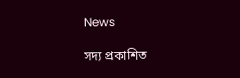News

সদ্য প্রকাশিত